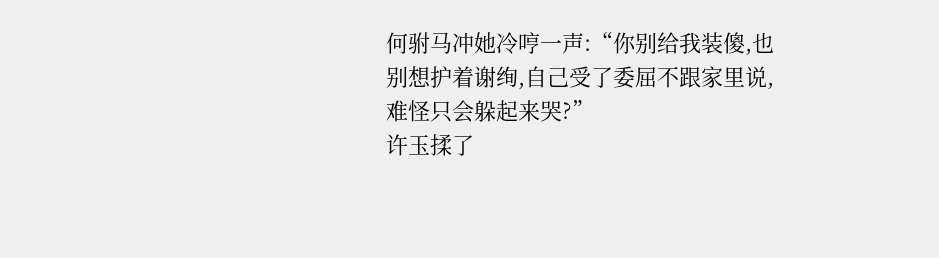何驸马冲她冷哼一声:“你别给我装傻,也别想护着谢绚,自己受了委屈不跟家里说,难怪只会躲起来哭?”
许玉揉了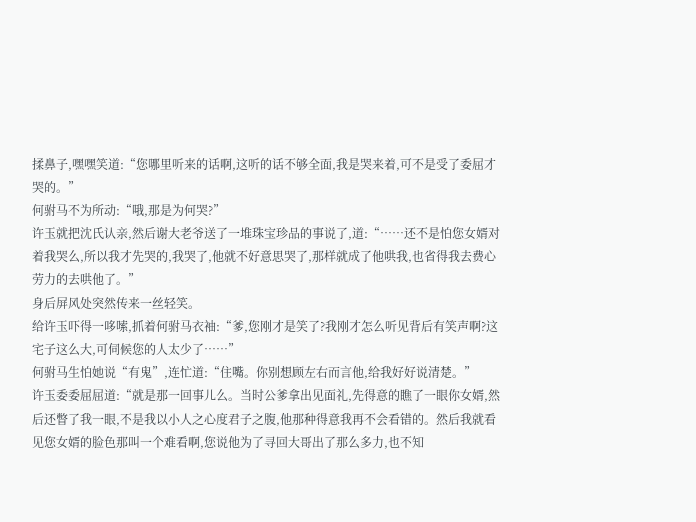揉鼻子,嘿嘿笑道:“您哪里听来的话啊,这听的话不够全面,我是哭来着,可不是受了委屈才哭的。”
何驸马不为所动:“哦,那是为何哭?”
许玉就把沈氏认亲,然后谢大老爷送了一堆珠宝珍品的事说了,道:“……还不是怕您女婿对着我哭么,所以我才先哭的,我哭了,他就不好意思哭了,那样就成了他哄我,也省得我去费心劳力的去哄他了。”
身后屏风处突然传来一丝轻笑。
给许玉吓得一哆嗦,抓着何驸马衣袖:“爹,您刚才是笑了?我刚才怎么听见背后有笑声啊?这宅子这么大,可伺候您的人太少了……”
何驸马生怕她说“有鬼”,连忙道:“住嘴。你别想顾左右而言他,给我好好说清楚。”
许玉委委屈屈道:“就是那一回事儿么。当时公爹拿出见面礼,先得意的瞧了一眼你女婿,然后还瞥了我一眼,不是我以小人之心度君子之腹,他那种得意我再不会看错的。然后我就看见您女婿的脸色那叫一个难看啊,您说他为了寻回大哥出了那么多力,也不知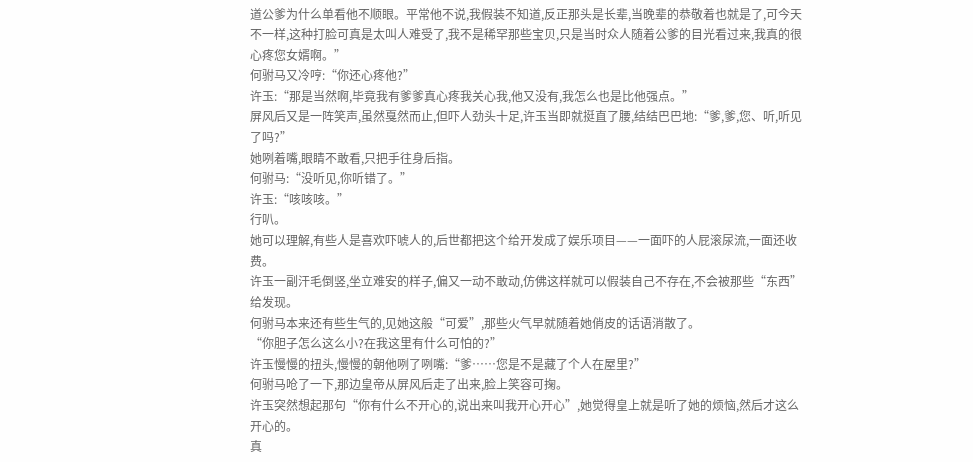道公爹为什么单看他不顺眼。平常他不说,我假装不知道,反正那头是长辈,当晚辈的恭敬着也就是了,可今天不一样,这种打脸可真是太叫人难受了,我不是稀罕那些宝贝,只是当时众人随着公爹的目光看过来,我真的很心疼您女婿啊。”
何驸马又冷哼:“你还心疼他?”
许玉:“那是当然啊,毕竟我有爹爹真心疼我关心我,他又没有,我怎么也是比他强点。”
屏风后又是一阵笑声,虽然戛然而止,但吓人劲头十足,许玉当即就挺直了腰,结结巴巴地:“爹,爹,您、听,听见了吗?”
她咧着嘴,眼睛不敢看,只把手往身后指。
何驸马:“没听见,你听错了。”
许玉:“咳咳咳。”
行叭。
她可以理解,有些人是喜欢吓唬人的,后世都把这个给开发成了娱乐项目——一面吓的人屁滚尿流,一面还收费。
许玉一副汗毛倒竖,坐立难安的样子,偏又一动不敢动,仿佛这样就可以假装自己不存在,不会被那些“东西”给发现。
何驸马本来还有些生气的,见她这般“可爱”,那些火气早就随着她俏皮的话语消散了。
“你胆子怎么这么小?在我这里有什么可怕的?”
许玉慢慢的扭头,慢慢的朝他咧了咧嘴:“爹……您是不是藏了个人在屋里?”
何驸马呛了一下,那边皇帝从屏风后走了出来,脸上笑容可掬。
许玉突然想起那句“你有什么不开心的,说出来叫我开心开心”,她觉得皇上就是听了她的烦恼,然后才这么开心的。
真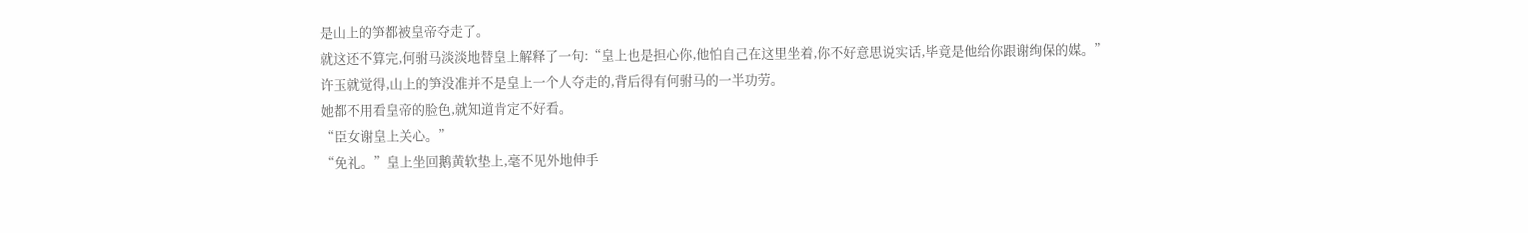是山上的笋都被皇帝夺走了。
就这还不算完,何驸马淡淡地替皇上解释了一句:“皇上也是担心你,他怕自己在这里坐着,你不好意思说实话,毕竟是他给你跟谢绚保的媒。”
许玉就觉得,山上的笋没准并不是皇上一个人夺走的,背后得有何驸马的一半功劳。
她都不用看皇帝的脸色,就知道肯定不好看。
“臣女谢皇上关心。”
“免礼。”皇上坐回鹅黄软垫上,毫不见外地伸手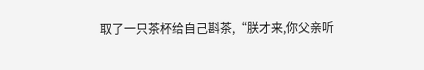取了一只茶杯给自己斟茶,“朕才来,你父亲听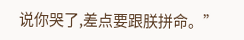说你哭了,差点要跟朕拼命。”